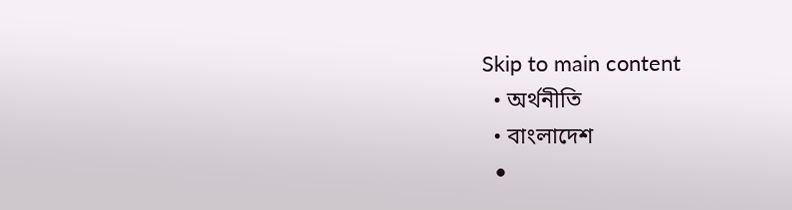Skip to main content
  • অর্থনীতি
  • বাংলাদেশ
  •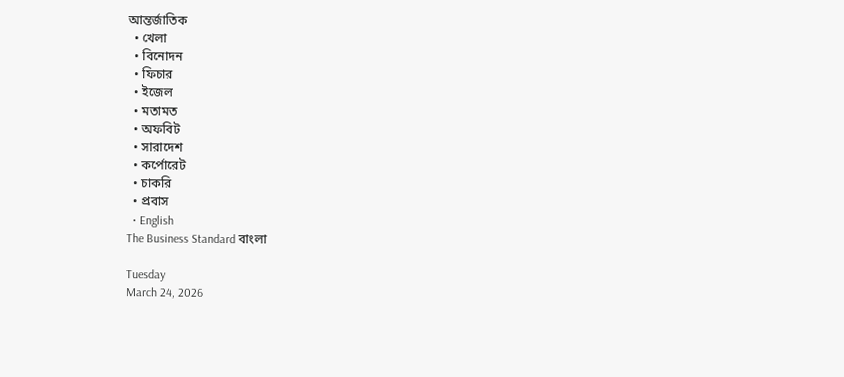আন্তর্জাতিক
  • খেলা
  • বিনোদন
  • ফিচার
  • ইজেল
  • মতামত
  • অফবিট
  • সারাদেশ
  • কর্পোরেট
  • চাকরি
  • প্রবাস
  • English
The Business Standard বাংলা

Tuesday
March 24, 2026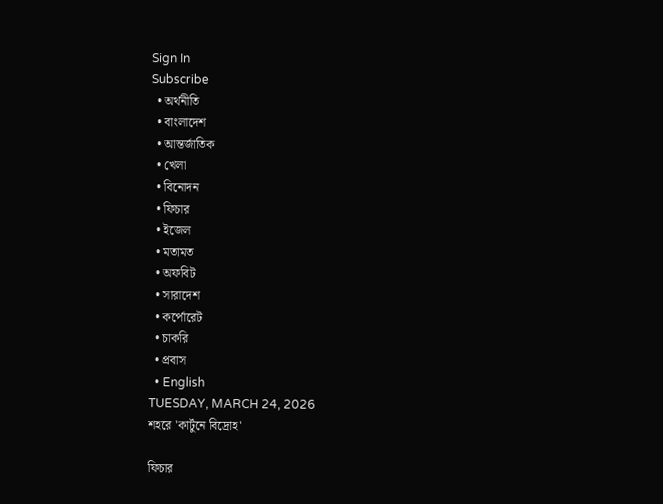Sign In
Subscribe
  • অর্থনীতি
  • বাংলাদেশ
  • আন্তর্জাতিক
  • খেলা
  • বিনোদন
  • ফিচার
  • ইজেল
  • মতামত
  • অফবিট
  • সারাদেশ
  • কর্পোরেট
  • চাকরি
  • প্রবাস
  • English
TUESDAY, MARCH 24, 2026
শহরে 'কার্টুনে বিদ্রোহ'

ফিচার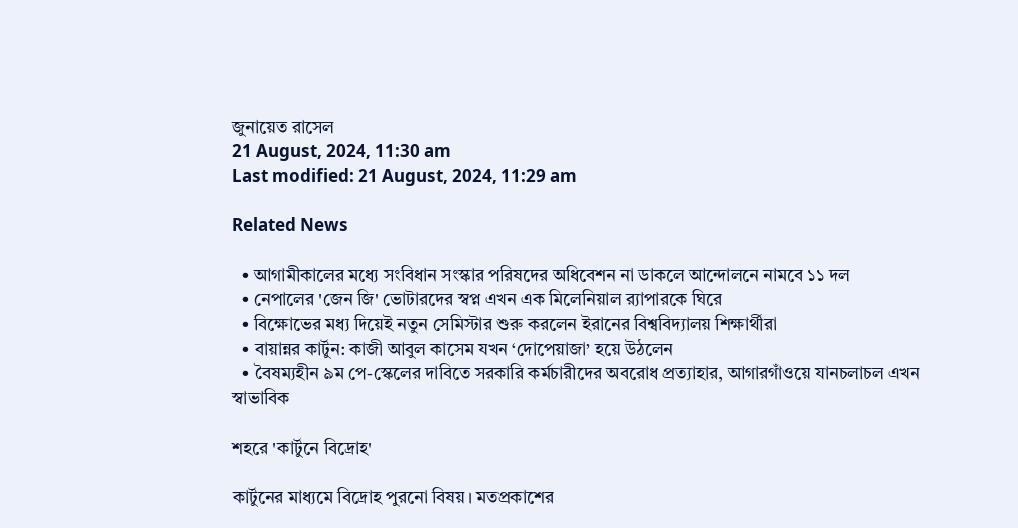জুনায়েত রাসেল
21 August, 2024, 11:30 am
Last modified: 21 August, 2024, 11:29 am

Related News

  • আগামীকালের মধ্যে সংবিধান সংস্কার পরিষদের অধিবেশন না ডাকলে আন্দোলনে নামবে ১১ দল
  • নেপালের 'জেন জি' ভোটারদের স্বপ্ন এখন এক মিলেনিয়াল র‍্যাপারকে ঘিরে
  • বিক্ষোভের মধ্য দিয়েই নতুন সেমিস্টার শুরু করলেন ইরানের বিশ্ববিদ্যালয় শিক্ষার্থীরা
  • বায়ান্নর কার্টুন: কাজী আবুল কাসেম যখন ‘দোপেয়াজা’ হয়ে উঠলেন
  • বৈষম্যহীন ৯ম পে-স্কেলের দাবিতে সরকারি কর্মচারীদের অবরোধ প্রত্যাহার, আগারগাঁওয়ে যানচলাচল এখন স্বাভাবিক

শহরে 'কার্টুনে বিদ্রোহ'

কার্টুনের মাধ্যমে বিদ্রোহ পুরনো বিষয়। মতপ্রকাশের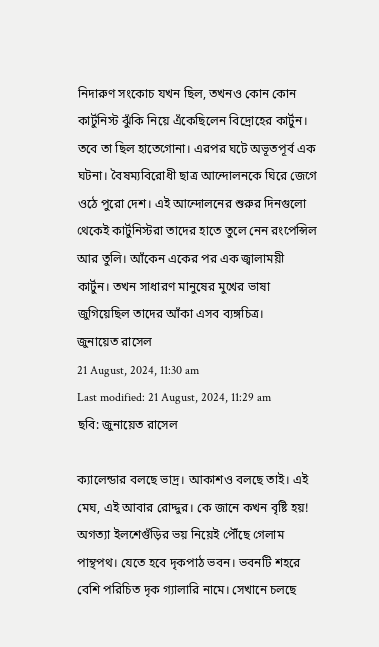নিদারুণ সংকোচ যখন ছিল, তখনও কোন কোন কার্টুনিস্ট ঝুঁকি নিয়ে এঁকেছিলেন বিদ্রোহের কার্টুন। তবে তা ছিল হাতেগোনা। এরপর ঘটে অভূতপূর্ব এক ঘটনা। বৈষম্যবিরোধী ছাত্র আন্দোলনকে ঘিরে জেগে ওঠে পুরো দেশ। এই আন্দোলনের শুরুর দিনগুলো থেকেই কার্টুনিস্টরা তাদের হাতে তুলে নেন রংপেন্সিল আর তুলি। আঁকেন একের পর এক জ্বালাময়ী কার্টুন। তখন সাধারণ মানুষের মুখের ভাষা জুগিয়েছিল তাদের আঁকা এসব ব্যঙ্গচিত্র।
জুনায়েত রাসেল
21 August, 2024, 11:30 am
Last modified: 21 August, 2024, 11:29 am
ছবি: জুনায়েত রাসেল

ক্যালেন্ডার বলছে ভাদ্র। আকাশও বলছে তাই। এই মেঘ, এই আবার রোদ্দুর। কে জানে কখন বৃষ্টি হয়! অগত্যা ইলশেগুঁড়ির ভয় নিয়েই পৌঁছে গেলাম পান্থপথ। যেতে হবে দৃকপাঠ ভবন। ভবনটি শহরে বেশি পরিচিত দৃক গ্যালারি নামে। সেখানে চলছে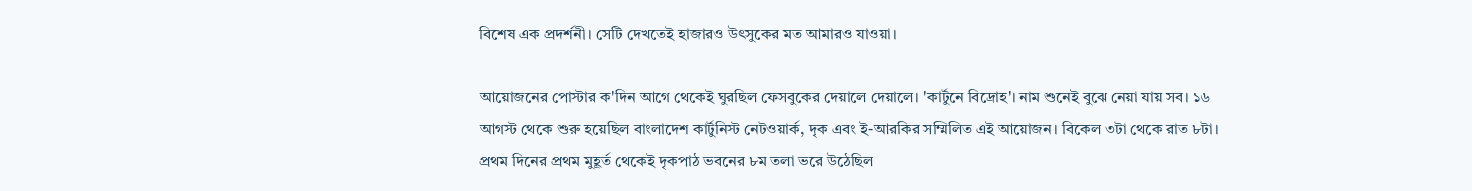বিশেষ এক প্রদর্শনী। সেটি দেখতেই হাজারও উৎসুকের মত আমারও যাওয়া।

আয়োজনের পোস্টার ক'দিন আগে থেকেই ঘুরছিল ফেসবুকের দেয়ালে দেয়ালে। 'কার্টুনে বিদ্রোহ'। নাম শুনেই বুঝে নেয়া যায় সব। ১৬ আগস্ট থেকে শুরু হয়েছিল বাংলাদেশ কার্টুনিস্ট নেটওয়ার্ক, দৃক এবং ই-আরকির সম্মিলিত এই আয়োজন। বিকেল ৩টা থেকে রাত ৮টা। প্রথম দিনের প্রথম মুহূর্ত থেকেই দৃকপাঠ ভবনের ৮ম তলা ভরে উঠেছিল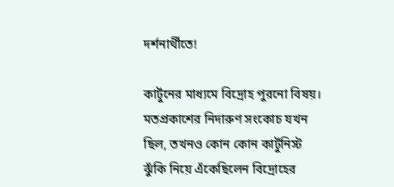দর্শনার্থীতে!

কার্টুনের মাধ্যমে বিদ্রোহ পুরনো বিষয়। মতপ্রকাশের নিদারুণ সংকোচ যখন ছিল, তখনও কোন কোন কার্টুনিস্ট ঝুঁকি নিয়ে এঁকেছিলেন বিদ্রোহের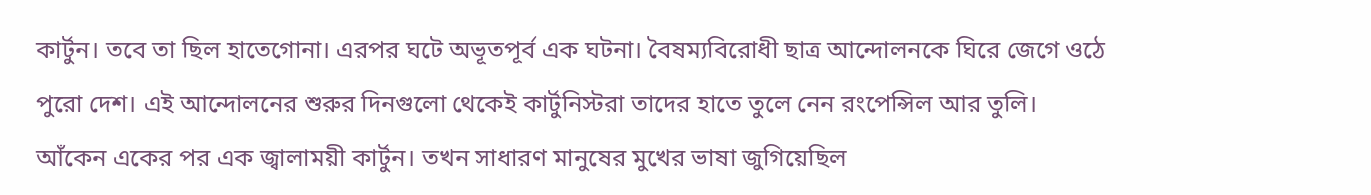কার্টুন। তবে তা ছিল হাতেগোনা। এরপর ঘটে অভূতপূর্ব এক ঘটনা। বৈষম্যবিরোধী ছাত্র আন্দোলনকে ঘিরে জেগে ওঠে পুরো দেশ। এই আন্দোলনের শুরুর দিনগুলো থেকেই কার্টুনিস্টরা তাদের হাতে তুলে নেন রংপেন্সিল আর তুলি। আঁকেন একের পর এক জ্বালাময়ী কার্টুন। তখন সাধারণ মানুষের মুখের ভাষা জুগিয়েছিল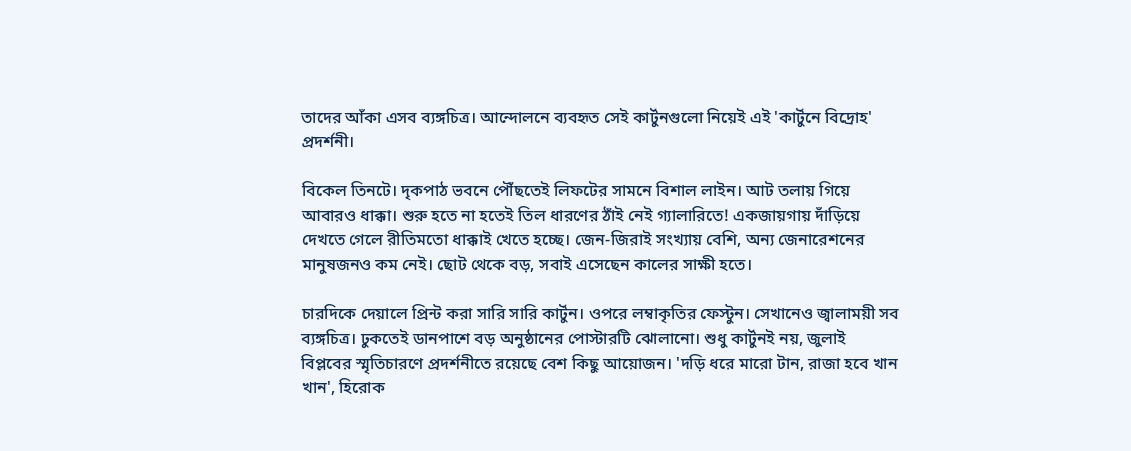তাদের আঁকা এসব ব্যঙ্গচিত্র। আন্দোলনে ব্যবহৃত সেই কার্টুনগুলো নিয়েই এই 'কার্টুনে বিদ্রোহ' প্রদর্শনী।

বিকেল তিনটে। দৃকপাঠ ভবনে পৌঁছতেই লিফটের সামনে বিশাল লাইন। আট তলায় গিয়ে আবারও ধাক্কা। শুরু হতে না হতেই তিল ধারণের ঠাঁই নেই গ্যালারিতে! একজায়গায় দাঁড়িয়ে দেখতে গেলে রীতিমতো ধাক্কাই খেতে হচ্ছে। জেন-জিরাই সংখ্যায় বেশি, অন্য জেনারেশনের মানুষজনও কম নেই। ছোট থেকে বড়, সবাই এসেছেন কালের সাক্ষী হতে।

চারদিকে দেয়ালে প্রিন্ট করা সারি সারি কার্টুন। ওপরে লম্বাকৃতির ফেস্টুন। সেখানেও জ্বালাময়ী সব ব্যঙ্গচিত্র। ঢুকতেই ডানপাশে বড় অনুষ্ঠানের পোস্টারটি ঝোলানো। শুধু কার্টুনই নয়, জুলাই বিপ্লবের স্মৃতিচারণে প্রদর্শনীতে রয়েছে বেশ কিছু আয়োজন। 'দড়ি ধরে মারো টান, রাজা হবে খান খান', হিরোক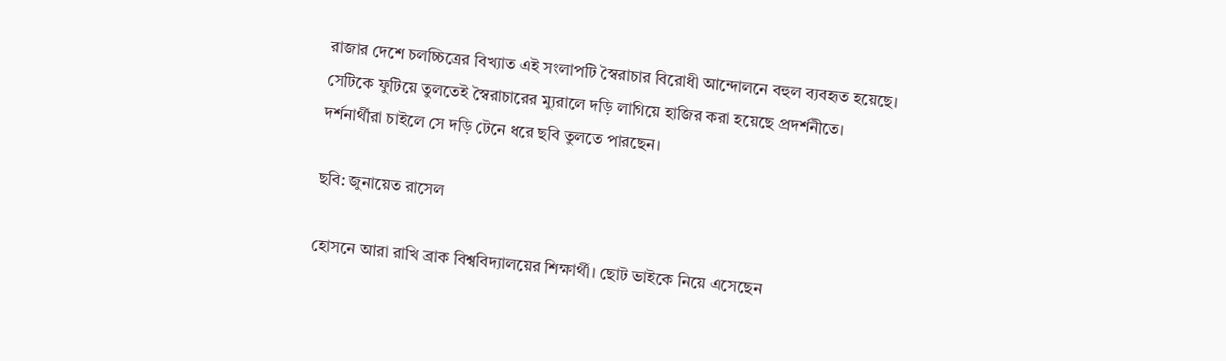রাজার দেশে চলচ্চিত্রের বিখ্যাত এই সংলাপটি স্বৈরাচার বিরোধী আন্দোলনে বহুল ব্যবহৃত হয়েছে। সেটিকে ফুটিয়ে তুলতেই স্বৈরাচারের ম্যুরালে দড়ি লাগিয়ে হাজির করা হয়েছে প্রদর্শনীতে। দর্শনার্থীরা চাইলে সে দড়ি টেনে ধরে ছবি তুলতে পারছেন।

ছবি: জুনায়েত রাসেল

হোসনে আরা রাখি ব্রাক বিশ্ববিদ্যালয়ের শিক্ষার্থী। ছোট ভাইকে নিয়ে এসেছেন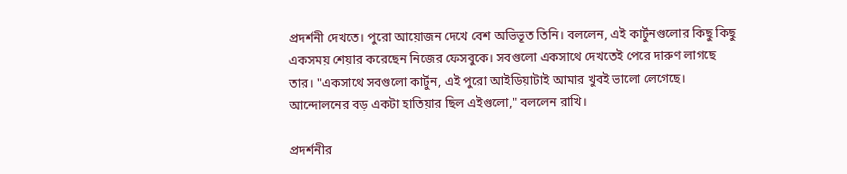প্রদর্শনী দেখতে। পুরো আয়োজন দেখে বেশ অভিভূত তিনি। বললেন, এই কার্টুনগুলোর কিছু কিছু একসময় শেয়ার করেছেন নিজের ফেসবুকে। সবগুলো একসাথে দেখতেই পেরে দারুণ লাগছে তার। "একসাথে সবগুলো কার্টুন, এই পুরো আইডিয়াটাই আমার খুবই ভালো লেগেছে। আন্দোলনের বড় একটা হাতিয়ার ছিল এইগুলো," বললেন রাখি।

প্রদর্শনীর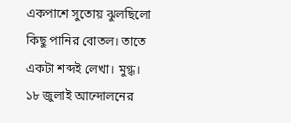একপাশে সুতোয় ঝুলছিলো কিছু পানির বোতল। তাতে একটা শব্দই লেখা। মুগ্ধ। ১৮ জুলাই আন্দোলনের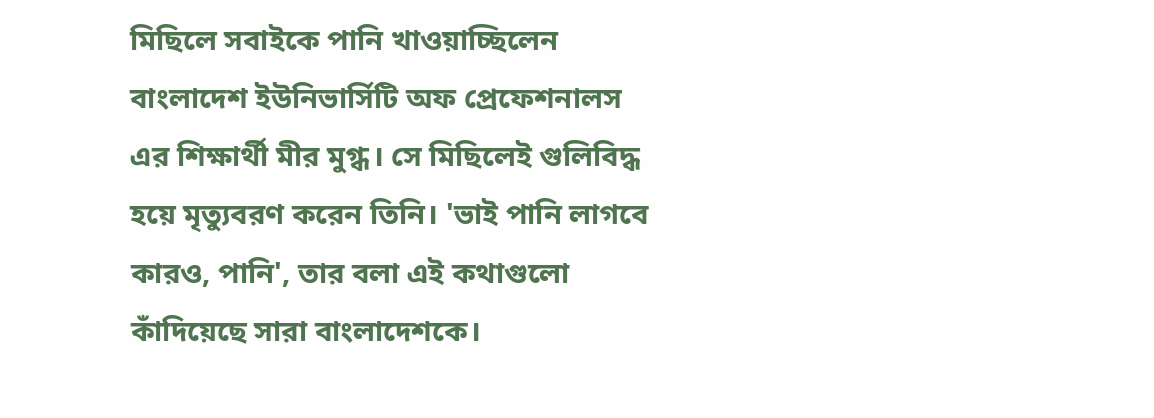মিছিলে সবাইকে পানি খাওয়াচ্ছিলেন বাংলাদেশ ইউনিভার্সিটি অফ প্রেফেশনালস এর শিক্ষার্থী মীর মুগ্ধ। সে মিছিলেই গুলিবিদ্ধ হয়ে মৃত্যুবরণ করেন তিনি। 'ভাই পানি লাগবে কারও, পানি', তার বলা এই কথাগুলো কাঁদিয়েছে সারা বাংলাদেশকে।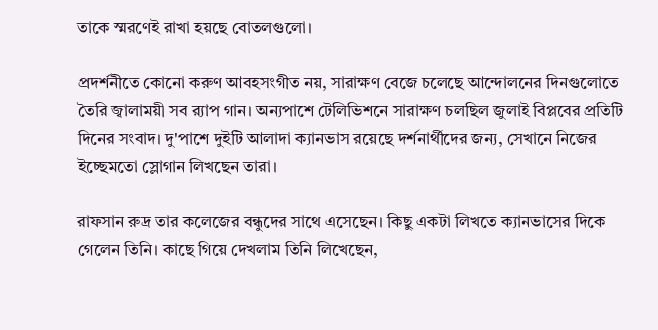তাকে স্মরণেই রাখা হয়ছে বোতলগুলো।

প্রদর্শনীতে কোনো করুণ আবহসংগীত নয়, সারাক্ষণ বেজে চলেছে আন্দোলনের দিনগুলোতে তৈরি জ্বালাময়ী সব র‍্যাপ গান। অন্যপাশে টেলিভিশনে সারাক্ষণ চলছিল জুলাই বিপ্লবের প্রতিটি দিনের সংবাদ। দু'পাশে দুইটি আলাদা ক্যানভাস রয়েছে দর্শনার্থীদের জন্য, সেখানে নিজের ইচ্ছেমতো স্লোগান লিখছেন তারা।

রাফসান রুদ্র তার কলেজের বন্ধুদের সাথে এসেছেন। কিছু একটা লিখতে ক্যানভাসের দিকে গেলেন তিনি। কাছে গিয়ে দেখলাম তিনি লিখেছেন,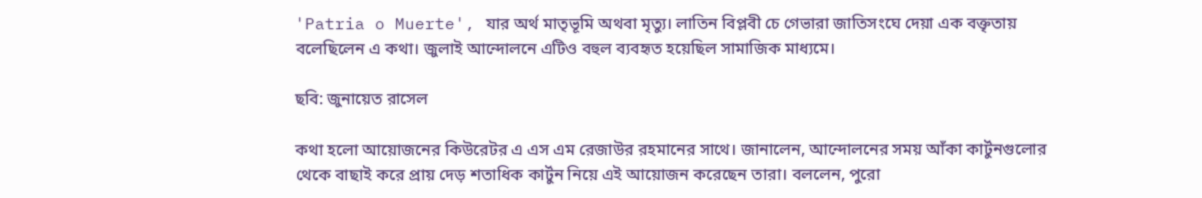'Patria o Muerte', যার অর্থ মাতৃভূমি অথবা মৃত্যু। লাতিন বিপ্লবী চে গেভারা জাতিসংঘে দেয়া এক বক্তৃতায় বলেছিলেন এ কথা। জুলাই আন্দোলনে এটিও বহুল ব্যবহৃত হয়েছিল সামাজিক মাধ্যমে।

ছবি: জুনায়েত রাসেল

কথা হলো আয়োজনের কিউরেটর এ এস এম রেজাউর রহমানের সাথে। জানালেন, আন্দোলনের সময় আঁকা কার্টুনগুলোর থেকে বাছাই করে প্রায় দেড় শতাধিক কার্টুন নিয়ে এই আয়োজন করেছেন তারা। বললেন, পুরো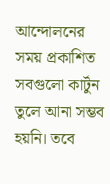আন্দোলনের সময় প্রকাশিত সবগুলো কার্টুন তুলে আনা সম্ভব হয়নি। তবে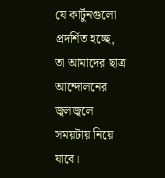যে কার্টুনগুলো প্রদর্শিত হচ্ছে, তা আমাদের ছাত্র আন্দোলনের জ্বলজ্বলে সময়টায় নিয়ে যাবে।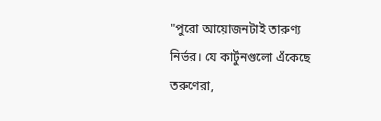"পুরো আয়োজনটাই তারুণ্য নির্ভর। যে কার্টুনগুলো এঁকেছে তরুণেরা,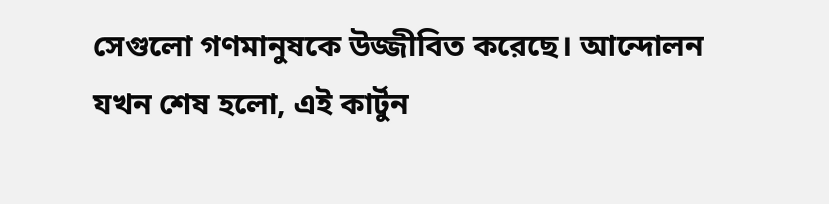সেগুলো গণমানুষকে উজ্জীবিত করেছে। আন্দোলন যখন শেষ হলো, এই কার্টুন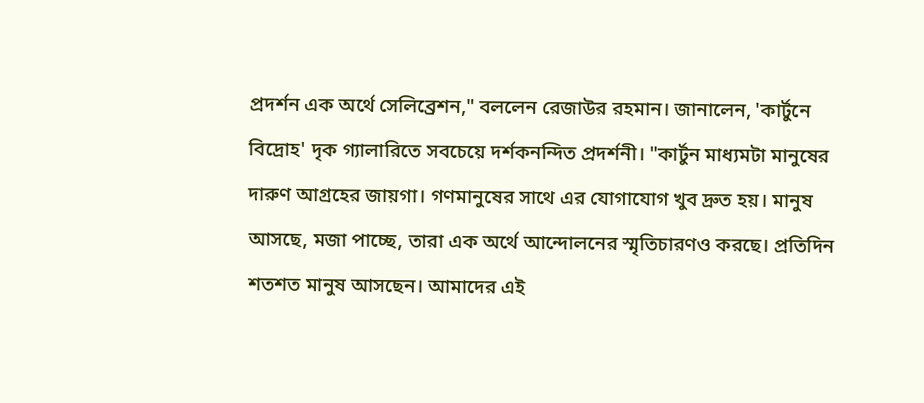প্রদর্শন এক অর্থে সেলিব্রেশন," বললেন রেজাউর রহমান। জানালেন, 'কার্টুনে বিদ্রোহ' দৃক গ্যালারিতে সবচেয়ে দর্শকনন্দিত প্রদর্শনী। "কার্টুন মাধ্যমটা মানুষের দারুণ আগ্রহের জায়গা। গণমানুষের সাথে এর যোগাযোগ খুব দ্রুত হয়। মানুষ আসছে, মজা পাচ্ছে, তারা এক অর্থে আন্দোলনের স্মৃতিচারণও করছে। প্রতিদিন শতশত মানুষ আসছেন। আমাদের এই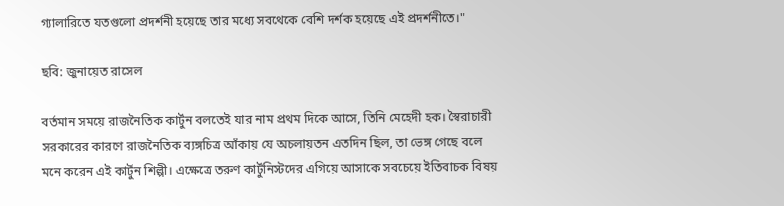গ্যালারিতে যতগুলো প্রদর্শনী হয়েছে তার মধ্যে সবথেকে বেশি দর্শক হয়েছে এই প্রদর্শনীতে।"

ছবি: জুনায়েত রাসেল

বর্তমান সময়ে রাজনৈতিক কার্টুন বলতেই যার নাম প্রথম দিকে আসে, তিনি মেহেদী হক। স্বৈরাচারী সরকারের কারণে রাজনৈতিক ব্যঙ্গচিত্র আঁকায় যে অচলায়তন এতদিন ছিল, তা ভেঙ্গ গেছে বলে মনে করেন এই কার্টুন শিল্পী। এক্ষেত্রে তরুণ কার্টুনিস্টদের এগিয়ে আসাকে সবচেয়ে ইতিবাচক বিষয়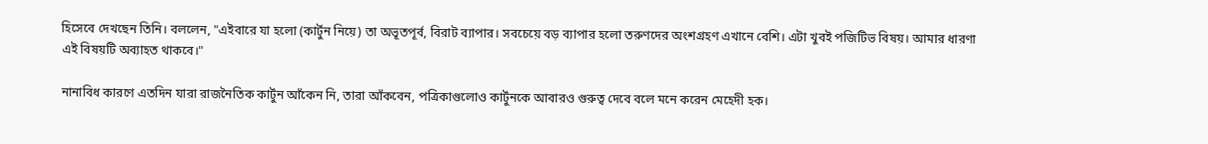হিসেবে দেখছেন তিনি। বললেন, "এইবারে যা হলো (কার্টুন নিয়ে) তা অভূতপূর্ব, বিরাট ব্যাপার। সবচেয়ে বড় ব্যাপার হলো তরুণদের অংশগ্রহণ এখানে বেশি। এটা খুবই পজিটিভ বিষয়। আমার ধারণা এই বিষয়টি অব্যাহত থাকবে।"

নানাবিধ কারণে এতদিন যারা রাজনৈতিক কার্টুন আঁকেন নি, তারা আঁকবেন, পত্রিকাগুলোও কার্টুনকে আবারও গুরুত্ব দেবে বলে মনে করেন মেহেদী হক।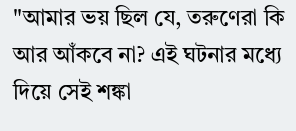"আমার ভয় ছিল যে, তরুণেরা কি আর আঁকবে না? এই ঘটনার মধ্যে দিয়ে সেই শঙ্কা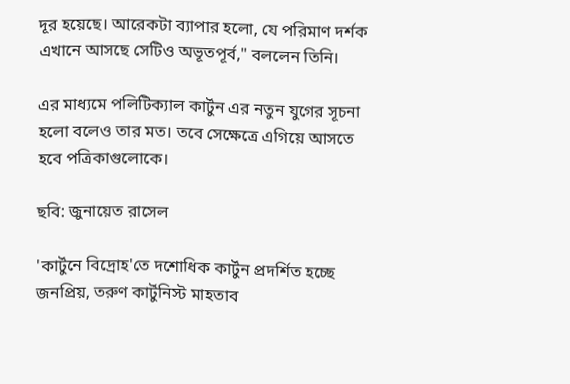দূর হয়েছে। আরেকটা ব্যাপার হলো, যে পরিমাণ দর্শক এখানে আসছে সেটিও অভূতপূর্ব," বললেন তিনি।

এর মাধ্যমে পলিটিক্যাল কার্টুন এর নতুন যুগের সূচনা হলো বলেও তার মত। তবে সেক্ষেত্রে এগিয়ে আসতে হবে পত্রিকাগুলোকে।

ছবি: জুনায়েত রাসেল

'কার্টুনে বিদ্রোহ'তে দশোধিক কার্টুন প্রদর্শিত হচ্ছে জনপ্রিয়, তরুণ কার্টুনিস্ট মাহতাব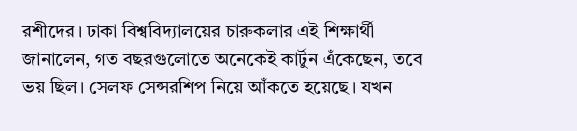রশীদের। ঢাকা বিশ্ববিদ্যালয়ের চারুকলার এই শিক্ষার্থী জানালেন, গত বছরগুলোতে অনেকেই কার্টুন এঁকেছেন, তবে ভয় ছিল। সেলফ সেন্সরশিপ নিয়ে আঁকতে হয়েছে। যখন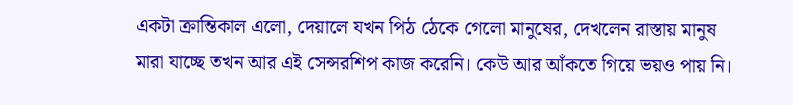একটা ক্রান্তিকাল এলো, দেয়ালে যখন পিঠ ঠেকে গেলো মানুষের, দেখলেন রাস্তায় মানুষ মারা যাচ্ছে তখন আর এই সেন্সরশিপ কাজ করেনি। কেউ আর আঁকতে গিয়ে ভয়ও পায় নি।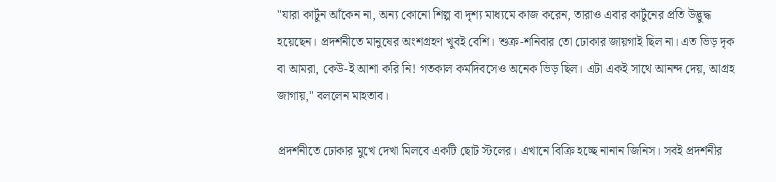"যারা কার্টুন আঁকেন না, অন্য কোনো শিল্প বা দৃশ্য মাধ্যমে কাজ করেন, তারাও এবার কার্টুনের প্রতি উদ্ভুদ্ধ হয়েছেন। প্রদর্শনীতে মানুষের অংশগ্রহণ খুবই বেশি। শুক্র-শনিবার তো ঢোকার জায়গাই ছিল না। এত ভিড় দৃক বা আমরা, কেউ-ই আশা করি নি! গতকাল কর্মদিবসেও অনেক ভিড় ছিল। এটা একই সাথে আনন্দ দেয়, আগ্রহ জাগায়," বললেন মাহতাব।

প্রদর্শনীতে ঢোকার মুখে দেখা মিলবে একটি ছোট স্টলের। এখানে বিক্রি হচ্ছে নানান জিনিস। সবই প্রদর্শনীর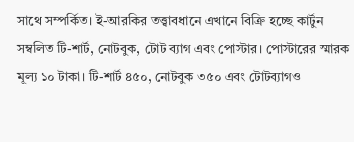সাথে সম্পর্কিত। ই-আরকির তত্ত্বাবধানে এখানে বিক্রি হচ্ছে কার্টুন সম্বলিত টি-শার্ট, নোটবুক, টোট ব্যাগ এবং পোস্টার। পোস্টারের স্মারক মূল্য ১০ টাকা। টি-শার্ট ৪৫০, নোটবুক ৩৫০ এবং টোটব্যাগও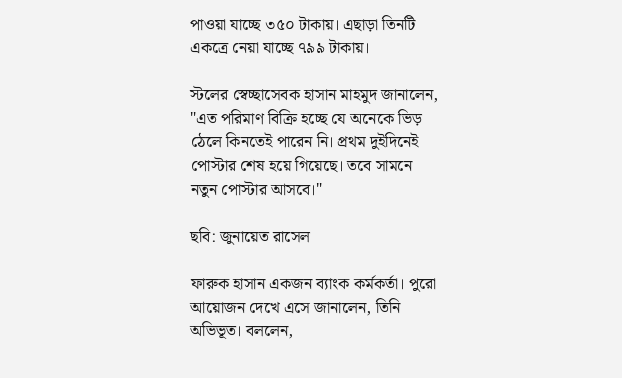পাওয়া যাচ্ছে ৩৫০ টাকায়। এছাড়া তিনটি একত্রে নেয়া যাচ্ছে ৭৯৯ টাকায়।

স্টলের স্বেচ্ছাসেবক হাসান মাহমুদ জানালেন, "এত পরিমাণ বিক্রি হচ্ছে যে অনেকে ভিড় ঠেলে কিনতেই পারেন নি। প্রথম দুইদিনেই পোস্টার শেষ হয়ে গিয়েছে। তবে সামনে নতুন পোস্টার আসবে।"

ছবি: জুনায়েত রাসেল

ফারুক হাসান একজন ব্যাংক কর্মকর্তা। পুরো আয়োজন দেখে এসে জানালেন, তিনি অভিভূত। বললেন,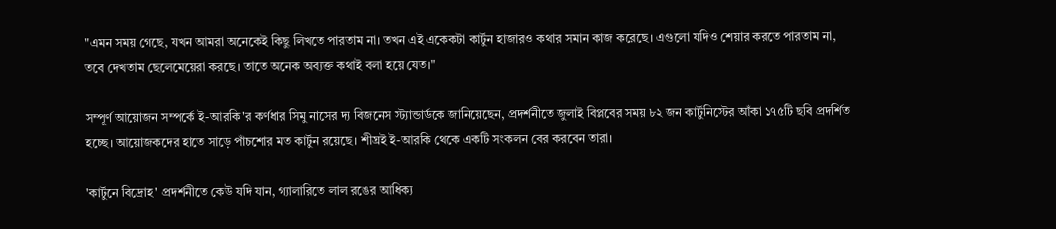"এমন সময় গেছে, যখন আমরা অনেকেই কিছু লিখতে পারতাম না। তখন এই একেকটা কার্টুন হাজারও কথার সমান কাজ করেছে। এগুলো যদিও শেয়ার করতে পারতাম না, তবে দেখতাম ছেলেমেয়েরা করছে। তাতে অনেক অব্যক্ত কথাই বলা হয়ে যেত।"

সম্পূর্ণ আয়োজন সম্পর্কে ই-আরকি'র কর্ণধার সিমু নাসের দ্য বিজনেস স্ট্যান্ডার্ডকে জানিয়েছেন, প্রদর্শনীতে জুলাই বিপ্লবের সময় ৮২ জন কার্টুনিস্টের আঁকা ১৭৫টি ছবি প্রদর্শিত হচ্ছে। আয়োজকদের হাতে সাড়ে পাঁচশোর মত কার্টুন রয়েছে। শীঘ্রই ই-আরকি থেকে একটি সংকলন বের করবেন তারা।

'কার্টুনে বিদ্রোহ' প্রদর্শনীতে কেউ যদি যান, গ্যালারিতে লাল রঙের আধিক্য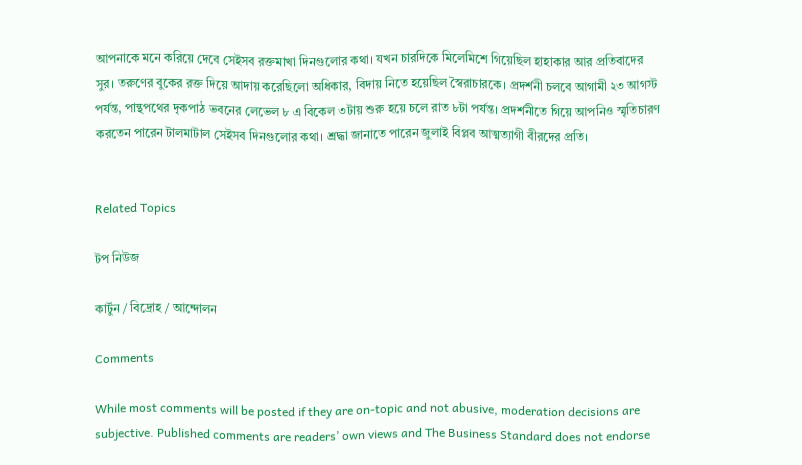আপনাকে মনে করিয়ে দেবে সেইসব রক্তমাখা দিনগুলোর কথা। যখন চারদিকে মিলেমিশে গিয়েছিল হাহাকার আর প্রতিবাদের সুর। তরুণের বুকের রক্ত দিয়ে আদায় করেছিলো অধিকার, বিদায় নিতে হয়েছিল স্বৈরাচারকে। প্রদর্শনী চলবে আগামী ২৩ আগস্ট পর্যন্ত, পান্থপথের দৃকপাঠ ভবনের লেভেল ৮ এ বিকেল ৩টায় শুরু হয়ে চলে রাত ৮টা পর্যন্ত। প্রদর্শনীতে গিয়ে আপনিও স্মৃতিচারণ করতেন পারেন টালমাটাল সেইসব দিনগুলোর কথা। শ্রদ্ধা জানাতে পারেন জুলাই বিপ্লব আত্মত্যাগী বীরদের প্রতি।


Related Topics

টপ নিউজ

কার্টুন / বিদ্রোহ / আন্দোলন

Comments

While most comments will be posted if they are on-topic and not abusive, moderation decisions are subjective. Published comments are readers’ own views and The Business Standard does not endorse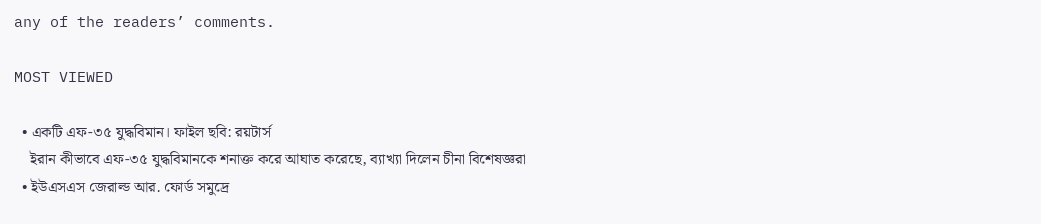any of the readers’ comments.

MOST VIEWED

  • একটি এফ-৩৫ যুদ্ধবিমান। ফাইল ছবি: রয়টার্স
    ইরান কীভাবে এফ-৩৫ যুদ্ধবিমানকে শনাক্ত করে আঘাত করেছে, ব্যাখ্যা দিলেন চীনা বিশেষজ্ঞরা
  • ইউএসএস জেরাল্ড আর. ফোর্ড সমুদ্রে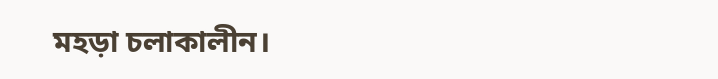মহড়া চলাকালীন।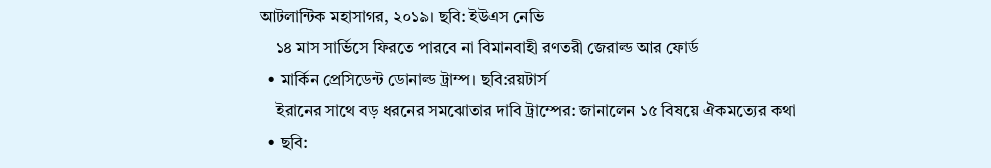আটলান্টিক মহাসাগর, ২০১৯। ছবি: ইউএস নেভি
    ১৪ মাস সার্ভিসে ফিরতে পারবে না বিমানবাহী রণতরী জেরাল্ড আর ফোর্ড
  • মার্কিন প্রেসিডেন্ট ডোনাল্ড ট্রাম্প। ছবি:রয়টার্স
    ইরানের সাথে বড় ধরনের সমঝোতার দাবি ট্রাম্পের: জানালেন ১৫ বিষয়ে ঐকমত্যের কথা
  • ছবি: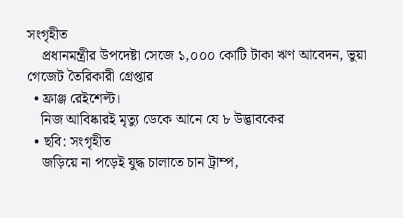সংগৃহীত
    প্রধানমন্ত্রীর উপদেষ্টা সেজে ১,০০০ কোটি টাকা ঋণ আবেদন, ভুয়া গেজেট তৈরিকারী গ্রেপ্তার
  • ফ্রাঞ্জ রেইশেল্ট।
    নিজ আবিষ্কারই মৃত্যু ডেকে আনে যে ৮ উদ্ভাবকের
  • ছবি: সংগৃহীত
    জড়িয়ে না পড়েই যুদ্ধ চালাতে চান ট্রাম্প,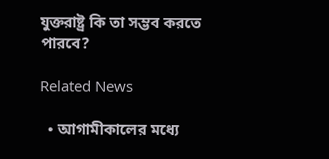যুক্তরাষ্ট্র কি তা সম্ভব করতে পারবে?

Related News

  • আগামীকালের মধ্যে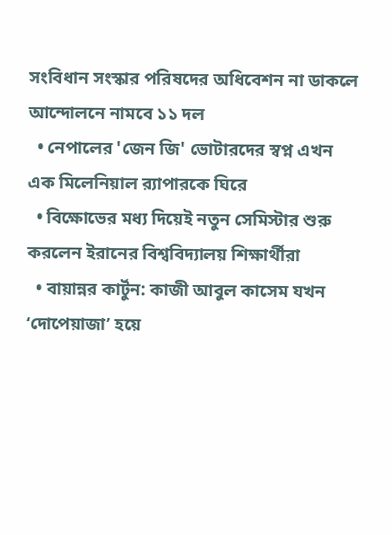সংবিধান সংস্কার পরিষদের অধিবেশন না ডাকলে আন্দোলনে নামবে ১১ দল
  • নেপালের 'জেন জি' ভোটারদের স্বপ্ন এখন এক মিলেনিয়াল র‍্যাপারকে ঘিরে
  • বিক্ষোভের মধ্য দিয়েই নতুন সেমিস্টার শুরু করলেন ইরানের বিশ্ববিদ্যালয় শিক্ষার্থীরা
  • বায়ান্নর কার্টুন: কাজী আবুল কাসেম যখন ‘দোপেয়াজা’ হয়ে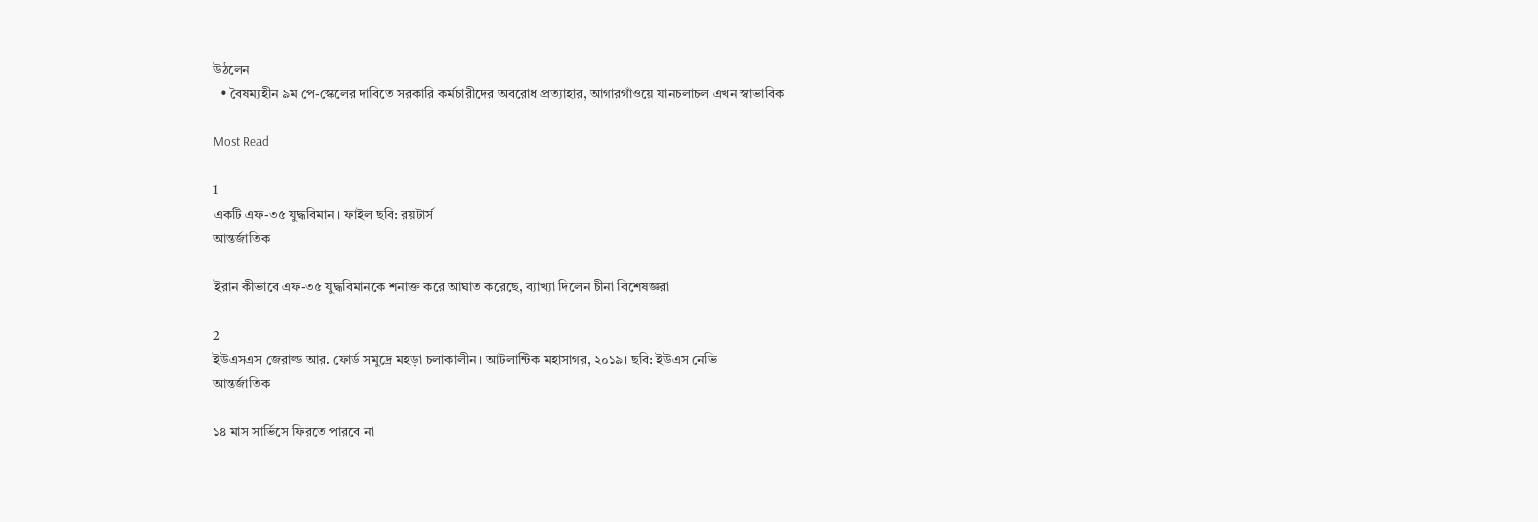উঠলেন
  • বৈষম্যহীন ৯ম পে-স্কেলের দাবিতে সরকারি কর্মচারীদের অবরোধ প্রত্যাহার, আগারগাঁওয়ে যানচলাচল এখন স্বাভাবিক

Most Read

1
একটি এফ-৩৫ যুদ্ধবিমান। ফাইল ছবি: রয়টার্স
আন্তর্জাতিক

ইরান কীভাবে এফ-৩৫ যুদ্ধবিমানকে শনাক্ত করে আঘাত করেছে, ব্যাখ্যা দিলেন চীনা বিশেষজ্ঞরা

2
ইউএসএস জেরাল্ড আর. ফোর্ড সমুদ্রে মহড়া চলাকালীন। আটলান্টিক মহাসাগর, ২০১৯। ছবি: ইউএস নেভি
আন্তর্জাতিক

১৪ মাস সার্ভিসে ফিরতে পারবে না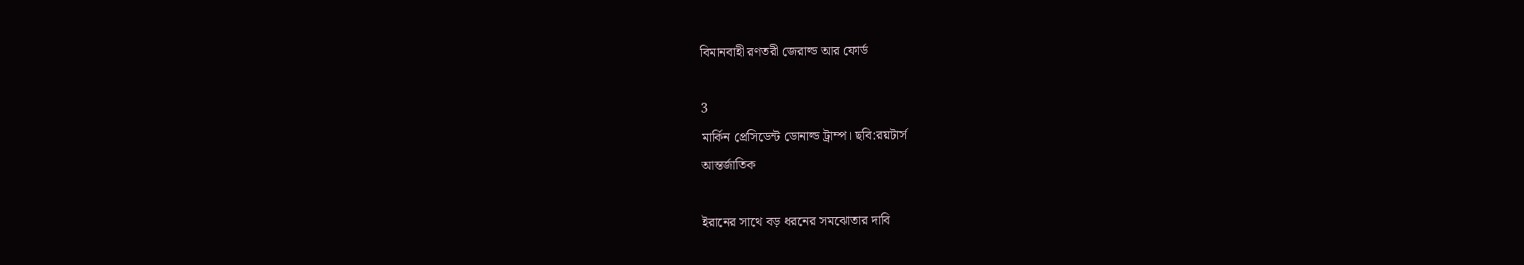বিমানবাহী রণতরী জেরাল্ড আর ফোর্ড

3
মার্কিন প্রেসিডেন্ট ডোনাল্ড ট্রাম্প। ছবি:রয়টার্স
আন্তর্জাতিক

ইরানের সাথে বড় ধরনের সমঝোতার দাবি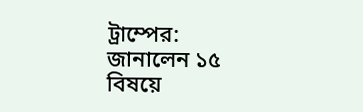ট্রাম্পের: জানালেন ১৫ বিষয়ে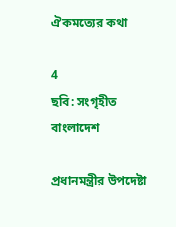ঐকমত্যের কথা

4
ছবি: সংগৃহীত
বাংলাদেশ

প্রধানমন্ত্রীর উপদেষ্টা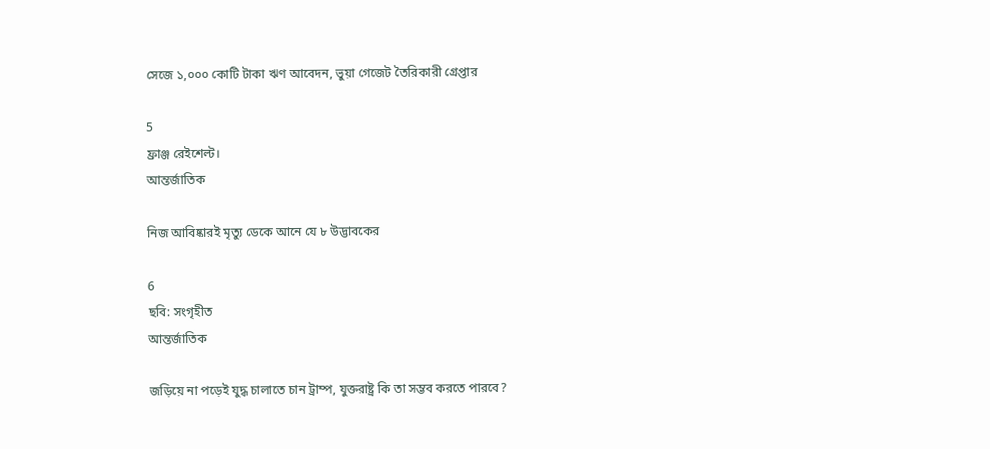সেজে ১,০০০ কোটি টাকা ঋণ আবেদন, ভুয়া গেজেট তৈরিকারী গ্রেপ্তার

5
ফ্রাঞ্জ রেইশেল্ট।
আন্তর্জাতিক

নিজ আবিষ্কারই মৃত্যু ডেকে আনে যে ৮ উদ্ভাবকের

6
ছবি: সংগৃহীত
আন্তর্জাতিক

জড়িয়ে না পড়েই যুদ্ধ চালাতে চান ট্রাম্প, যুক্তরাষ্ট্র কি তা সম্ভব করতে পারবে?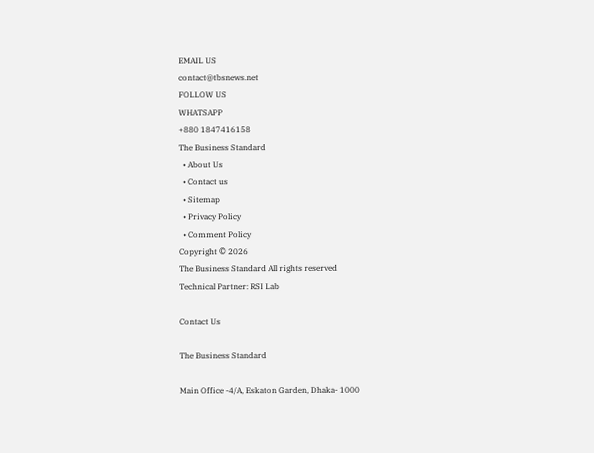EMAIL US
contact@tbsnews.net
FOLLOW US
WHATSAPP
+880 1847416158
The Business Standard
  • About Us
  • Contact us
  • Sitemap
  • Privacy Policy
  • Comment Policy
Copyright © 2026
The Business Standard All rights reserved
Technical Partner: RSI Lab

Contact Us

The Business Standard

Main Office -4/A, Eskaton Garden, Dhaka- 1000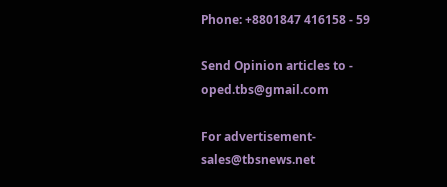Phone: +8801847 416158 - 59

Send Opinion articles to - oped.tbs@gmail.com

For advertisement- sales@tbsnews.net